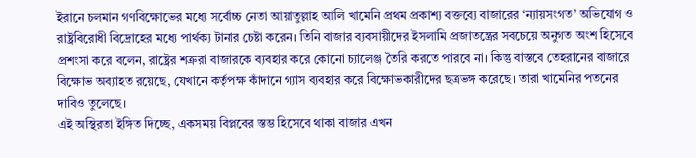ইরানে চলমান গণবিক্ষোভের মধ্যে সর্বোচ্চ নেতা আয়াতুল্লাহ আলি খামেনি প্রথম প্রকাশ্য বক্তব্যে বাজারের ‘ন্যায়সংগত’ অভিযোগ ও রাষ্ট্রবিরোধী বিদ্রোহের মধ্যে পার্থক্য টানার চেষ্টা করেন। তিনি বাজার ব্যবসায়ীদের ইসলামি প্রজাতন্ত্রের সবচেয়ে অনুগত অংশ হিসেবে প্রশংসা করে বলেন, রাষ্ট্রের শত্রুরা বাজারকে ব্যবহার করে কোনো চ্যালেঞ্জ তৈরি করতে পারবে না। কিন্তু বাস্তবে তেহরানের বাজারে বিক্ষোভ অব্যাহত রয়েছে, যেখানে কর্তৃপক্ষ কাঁদানে গ্যাস ব্যবহার করে বিক্ষোভকারীদের ছত্রভঙ্গ করেছে। তারা খামেনির পতনের দাবিও তুলেছে।
এই অস্থিরতা ইঙ্গিত দিচ্ছে, একসময় বিপ্লবের স্তম্ভ হিসেবে থাকা বাজার এখন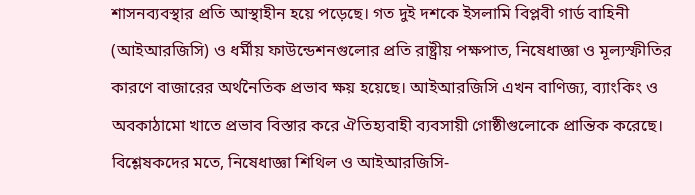শাসনব্যবস্থার প্রতি আস্থাহীন হয়ে পড়েছে। গত দুই দশকে ইসলামি বিপ্লবী গার্ড বাহিনী (আইআরজিসি) ও ধর্মীয় ফাউন্ডেশনগুলোর প্রতি রাষ্ট্রীয় পক্ষপাত, নিষেধাজ্ঞা ও মূল্যস্ফীতির কারণে বাজারের অর্থনৈতিক প্রভাব ক্ষয় হয়েছে। আইআরজিসি এখন বাণিজ্য, ব্যাংকিং ও অবকাঠামো খাতে প্রভাব বিস্তার করে ঐতিহ্যবাহী ব্যবসায়ী গোষ্ঠীগুলোকে প্রান্তিক করেছে।
বিশ্লেষকদের মতে, নিষেধাজ্ঞা শিথিল ও আইআরজিসি-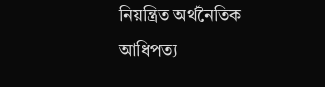নিয়ন্ত্রিত অর্থনৈতিক আধিপত্য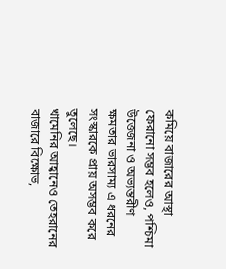কমিয়ে বাজারের আস্থা ফেরানো সম্ভব হলেও, পশ্চিমা উত্তেজনা ও অভ্যন্তরীণ ক্ষমতার ভারসাম্য এ ধরনের সংস্কারকে প্রায় অসম্ভব করে তুলেছে।
খামেনির আহ্বানেও তেহরানের বাজারে বিক্ষোভ,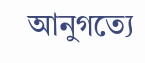আনুগত্যে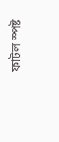ফাটল স্পষ্ট